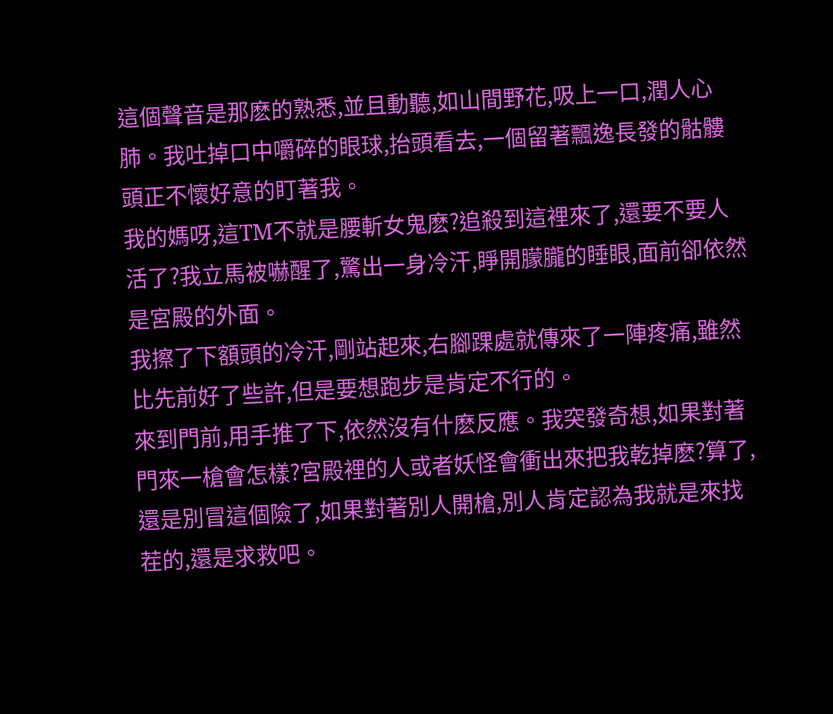這個聲音是那麽的熟悉,並且動聽,如山間野花,吸上一口,潤人心肺。我吐掉口中嚼碎的眼球,抬頭看去,一個留著飄逸長發的骷髏頭正不懷好意的盯著我。
我的媽呀,這TM不就是腰斬女鬼麽?追殺到這裡來了,還要不要人活了?我立馬被嚇醒了,驚出一身冷汗,睜開朦朧的睡眼,面前卻依然是宮殿的外面。
我擦了下額頭的冷汗,剛站起來,右腳踝處就傳來了一陣疼痛,雖然比先前好了些許,但是要想跑步是肯定不行的。
來到門前,用手推了下,依然沒有什麽反應。我突發奇想,如果對著門來一槍會怎樣?宮殿裡的人或者妖怪會衝出來把我乾掉麽?算了,還是別冒這個險了,如果對著別人開槍,別人肯定認為我就是來找茬的,還是求救吧。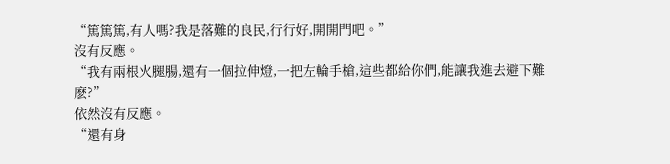“篤篤篤,有人嗎?我是落難的良民,行行好,開開門吧。”
沒有反應。
“我有兩根火腿腸,還有一個拉伸燈,一把左輪手槍,這些都給你們,能讓我進去避下難麽?”
依然沒有反應。
“還有身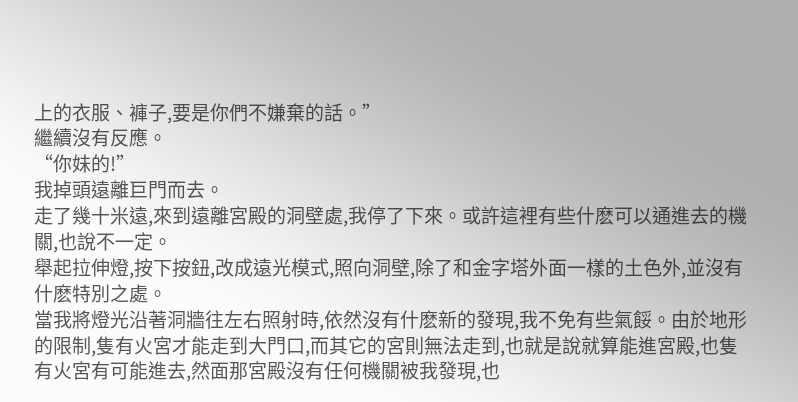上的衣服、褲子,要是你們不嫌棄的話。”
繼續沒有反應。
“你妹的!”
我掉頭遠離巨門而去。
走了幾十米遠,來到遠離宮殿的洞壁處,我停了下來。或許這裡有些什麽可以通進去的機關,也說不一定。
舉起拉伸燈,按下按鈕,改成遠光模式,照向洞壁,除了和金字塔外面一樣的土色外,並沒有什麽特別之處。
當我將燈光沿著洞牆往左右照射時,依然沒有什麽新的發現,我不免有些氣餒。由於地形的限制,隻有火宮才能走到大門口,而其它的宮則無法走到,也就是說就算能進宮殿,也隻有火宮有可能進去,然面那宮殿沒有任何機關被我發現,也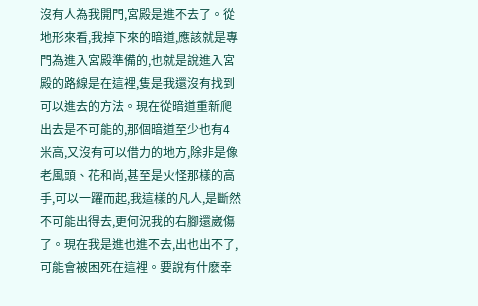沒有人為我開門,宮殿是進不去了。從地形來看,我掉下來的暗道,應該就是專門為進入宮殿準備的,也就是說進入宮殿的路線是在這裡,隻是我還沒有找到可以進去的方法。現在從暗道重新爬出去是不可能的,那個暗道至少也有4米高,又沒有可以借力的地方,除非是像老風頭、花和尚,甚至是火怪那樣的高手,可以一躍而起,我這樣的凡人,是斷然不可能出得去,更何況我的右腳還崴傷了。現在我是進也進不去,出也出不了,可能會被困死在這裡。要說有什麽幸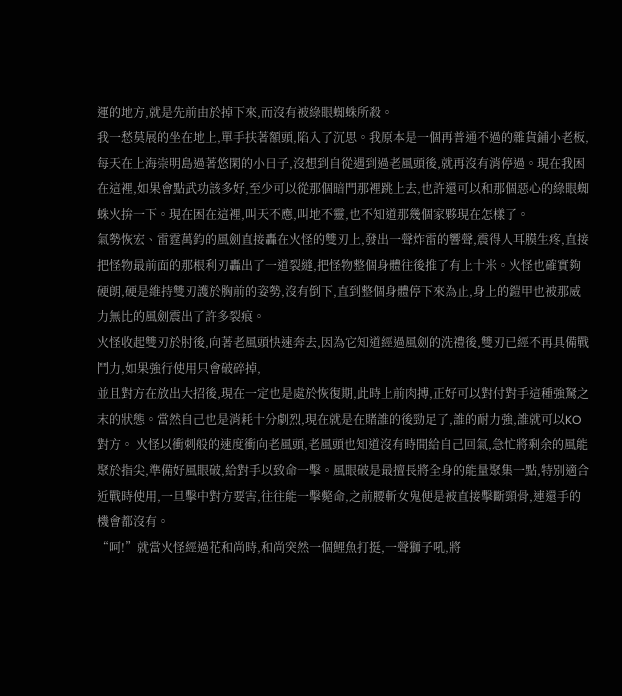運的地方,就是先前由於掉下來,而沒有被綠眼蜘蛛所殺。
我一愁莫展的坐在地上,單手扶著額頭,陷入了沉思。我原本是一個再普通不過的雜貨鋪小老板,每天在上海崇明島過著悠閑的小日子,沒想到自從遇到過老風頭後,就再沒有消停過。現在我困在這裡,如果會點武功該多好,至少可以從那個暗門那裡跳上去,也許還可以和那個惡心的綠眼蜘蛛火拚一下。現在困在這裡,叫天不應,叫地不靈,也不知道那幾個家夥現在怎樣了。
氣勢恢宏、雷霆萬鈞的風劍直接轟在火怪的雙刃上,發出一聲炸雷的響聲,震得人耳膜生疼,直接把怪物最前面的那根利刃轟出了一道裂縫,把怪物整個身體往後推了有上十米。火怪也確實夠硬朗,硬是維持雙刃護於胸前的姿勢,沒有倒下,直到整個身體停下來為止,身上的鎧甲也被那威力無比的風劍震出了許多裂痕。
火怪收起雙刃於肘後,向著老風頭快速奔去,因為它知道經過風劍的洗禮後,雙刃已經不再具備戰鬥力,如果強行使用只會破碎掉,
並且對方在放出大招後,現在一定也是處於恢復期,此時上前肉搏,正好可以對付對手這種強駑之末的狀態。當然自己也是消耗十分劇烈,現在就是在賭誰的後勁足了,誰的耐力強,誰就可以KO對方。 火怪以衝刺般的速度衝向老風頭,老風頭也知道沒有時間給自己回氣,急忙將剩余的風能聚於指尖,準備好風眼破,給對手以致命一擊。風眼破是最擅長將全身的能量聚集一點,特別適合近戰時使用,一旦擊中對方要害,往往能一擊斃命,之前腰斬女鬼便是被直接擊斷頸骨,連還手的機會都沒有。
“呵!”就當火怪經過花和尚時,和尚突然一個鯉魚打挺,一聲獅子吼,將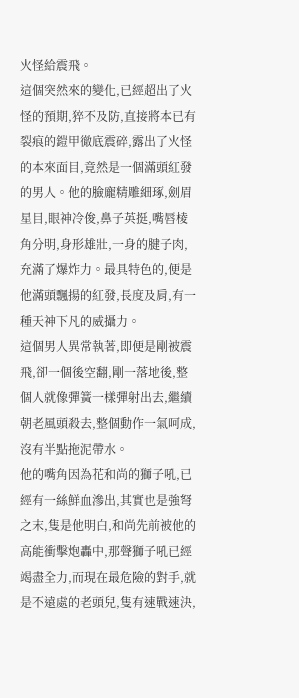火怪給震飛。
這個突然來的變化,已經超出了火怪的預期,猝不及防,直接將本已有裂痕的鎧甲徹底震碎,露出了火怪的本來面目,竟然是一個滿頭紅發的男人。他的臉龐精雕細琢,劍眉星目,眼神冷俊,鼻子英挺,嘴唇棱角分明,身形雄壯,一身的腱子肉,充滿了爆炸力。最具特色的,便是他滿頭飄揚的紅發,長度及肩,有一種天神下凡的威攝力。
這個男人異常執著,即便是剛被震飛,卻一個後空翻,剛一落地後,整個人就像彈簧一樣彈射出去,繼續朝老風頭殺去,整個動作一氣呵成,沒有半點拖泥帶水。
他的嘴角因為花和尚的獅子吼,已經有一絲鮮血滲出,其實也是強弩之末,隻是他明白,和尚先前被他的高能衝擊炮轟中,那聲獅子吼已經竭盡全力,而現在最危險的對手,就是不遠處的老頭兒,隻有速戰速決,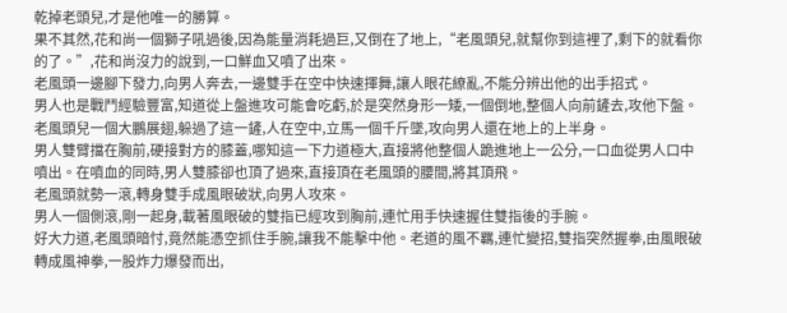乾掉老頭兒,才是他唯一的勝算。
果不其然,花和尚一個獅子吼過後,因為能量消耗過巨,又倒在了地上,“老風頭兒,就幫你到這裡了,剩下的就看你的了。”,花和尚沒力的說到,一口鮮血又噴了出來。
老風頭一邊腳下發力,向男人奔去,一邊雙手在空中快速揮舞,讓人眼花繚亂,不能分辨出他的出手招式。
男人也是戰鬥經驗豐富,知道從上盤進攻可能會吃虧,於是突然身形一矮,一個倒地,整個人向前鏟去,攻他下盤。
老風頭兒一個大鵬展翅,躲過了這一鏟,人在空中,立馬一個千斤墜,攻向男人還在地上的上半身。
男人雙臂擋在胸前,硬接對方的膝蓋,哪知這一下力道極大,直接將他整個人跪進地上一公分,一口血從男人口中噴出。在噴血的同時,男人雙膝卻也頂了過來,直接頂在老風頭的腰間,將其頂飛。
老風頭就勢一滾,轉身雙手成風眼破狀,向男人攻來。
男人一個側滾,剛一起身,載著風眼破的雙指已經攻到胸前,連忙用手快速握住雙指後的手腕。
好大力道,老風頭暗忖,竟然能憑空抓住手腕,讓我不能擊中他。老道的風不羈,連忙變招,雙指突然握拳,由風眼破轉成風神拳,一股炸力爆發而出,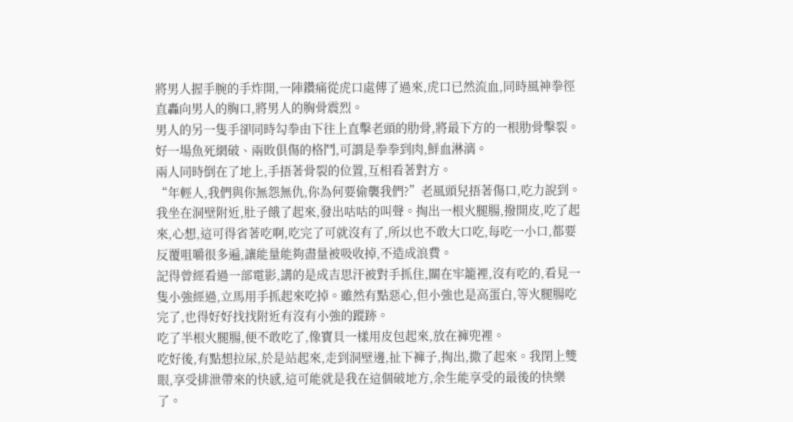將男人握手腕的手炸開,一陣鑽痛從虎口處傳了過來,虎口已然流血,同時風神拳徑直轟向男人的胸口,將男人的胸骨震烈。
男人的另一隻手卻同時勾拳由下往上直擊老頭的肋骨,將最下方的一根肋骨擊裂。
好一場魚死網破、兩敗俱傷的格鬥,可謂是拳拳到肉,鮮血淋漓。
兩人同時倒在了地上,手捂著骨裂的位置,互相看著對方。
“年輕人,我們與你無怨無仇,你為何要偷襲我們?”老風頭兒捂著傷口,吃力說到。
我坐在洞壁附近,肚子餓了起來,發出咕咕的叫聲。掏出一根火腿腸,撥開皮,吃了起來,心想,這可得省著吃啊,吃完了可就沒有了,所以也不敢大口吃,每吃一小口,都要反覆咀嚼很多遍,讓能量能夠盡量被吸收掉,不造成浪費。
記得曾經看過一部電影,講的是成吉思汗被對手抓住,關在牢籠裡,沒有吃的,看見一隻小強經過,立馬用手抓起來吃掉。雖然有點惡心,但小強也是高蛋白,等火腿腸吃完了,也得好好找找附近有沒有小強的蹤跡。
吃了半根火腿腸,便不敢吃了,像寶貝一樣用皮包起來,放在褲兜裡。
吃好後,有點想拉尿,於是站起來,走到洞壁邊,扯下褲子,掏出,撒了起來。我閉上雙眼,享受排泄帶來的快感,這可能就是我在這個破地方,余生能享受的最後的快樂了。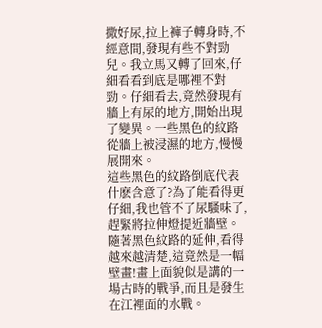撒好尿,拉上褲子轉身時,不經意間,發現有些不對勁兒。我立馬又轉了回來,仔細看看到底是哪裡不對勁。仔細看去,竟然發現有牆上有尿的地方,開始出現了變異。一些黑色的紋路從牆上被浸濕的地方,慢慢展開來。
這些黑色的紋路倒底代表什麽含意了?為了能看得更仔細,我也管不了尿騷味了,趕緊將拉伸燈提近牆壁。隨著黑色紋路的延伸,看得越來越清楚,這竟然是一幅壁畫!畫上面貌似是講的一場古時的戰爭,而且是發生在江裡面的水戰。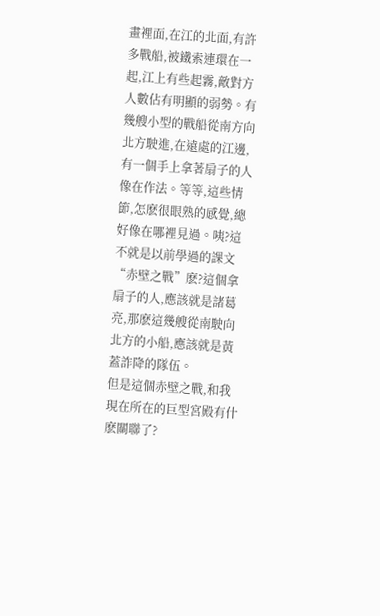畫裡面,在江的北面,有許多戰船,被鐵索連環在一起,江上有些起霧,敵對方人數佔有明顯的弱勢。有幾艘小型的戰船從南方向北方駛進,在遠處的江邊,有一個手上拿著扇子的人像在作法。等等,這些情節,怎麽很眼熟的感覺,總好像在哪裡見過。咦?這不就是以前學過的課文“赤壁之戰”麽?這個拿扇子的人,應該就是諸葛亮,那麽這幾艘從南駛向北方的小船,應該就是黃蓋詐降的隊伍。
但是這個赤壁之戰,和我現在所在的巨型宮殿有什麽關聯了?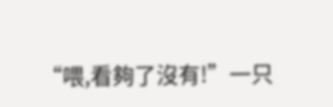“喂,看夠了沒有!”一只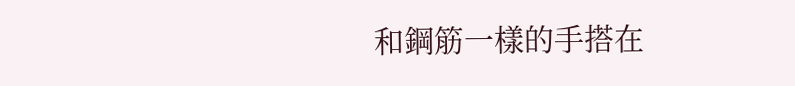和鋼筋一樣的手搭在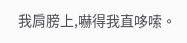我肩膀上,嚇得我直哆嗦。